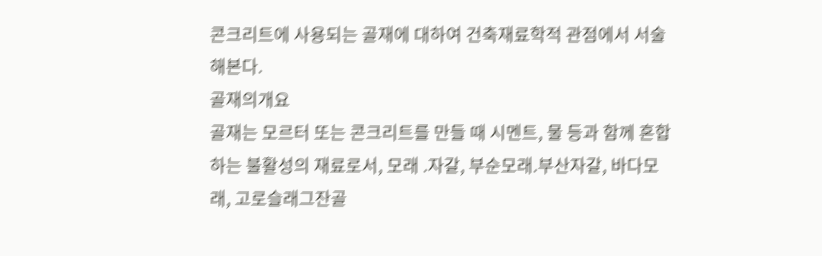콘크리트에 사용되는 골재에 대하여 건축재료학적 관점에서 서술해본다.
골재의개요
골재는 모르터 또는 콘크리트를 만들 때 시멘트, 물 등과 함께 혼합하는 불활성의 재료로서, 모래 .자갈, 부순모래.부산자갈, 바다모래, 고로슬래그잔골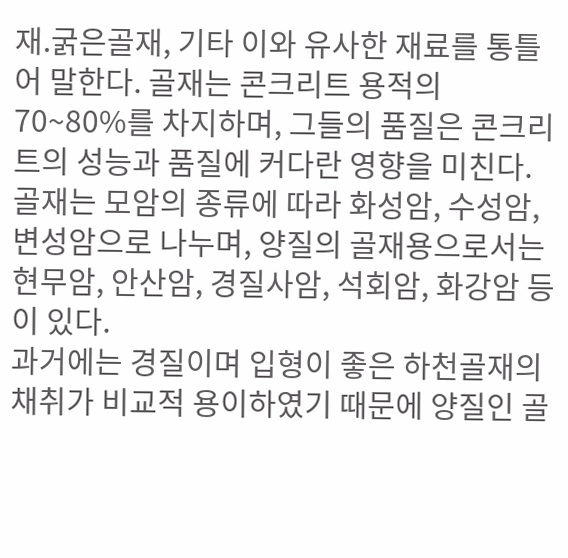재.굵은골재, 기타 이와 유사한 재료를 통틀어 말한다. 골재는 콘크리트 용적의 70~80%를 차지하며, 그들의 품질은 콘크리트의 성능과 품질에 커다란 영향을 미친다. 골재는 모암의 종류에 따라 화성암, 수성암, 변성암으로 나누며, 양질의 골재용으로서는 현무암, 안산암, 경질사암, 석회암, 화강암 등이 있다.
과거에는 경질이며 입형이 좋은 하천골재의 채취가 비교적 용이하였기 때문에 양질인 골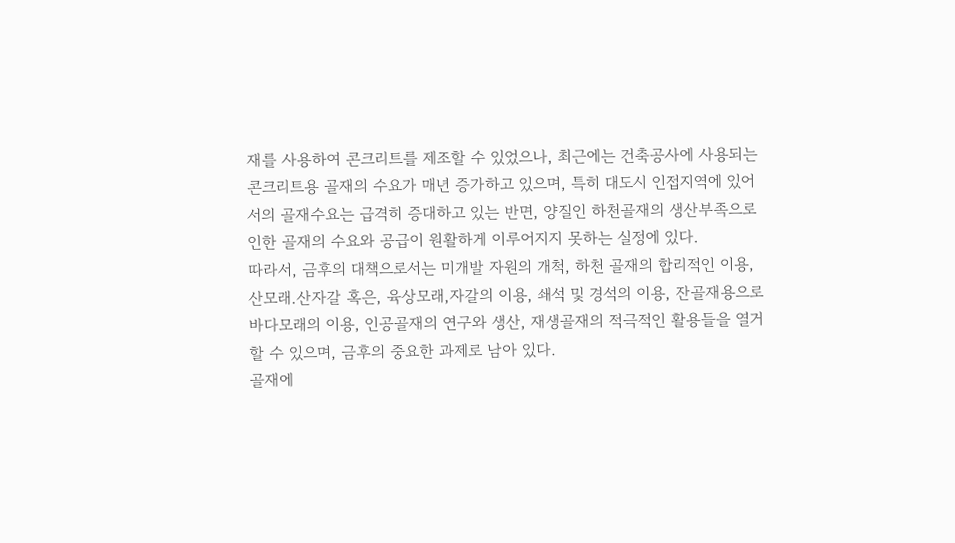재를 사용하여 콘크리트를 제조할 수 있었으나, 최근에는 건축공사에 사용되는 콘크리트용 골재의 수요가 매년 증가하고 있으며, 특히 대도시 인접지역에 있어서의 골재수요는 급격히 증대하고 있는 반면, 양질인 하천골재의 생산부족으로 인한 골재의 수요와 공급이 원활하게 이루어지지 못하는 실정에 있다.
따라서, 금후의 대책으로서는 미개발 자원의 개척, 하천 골재의 합리적인 이용, 산모래.산자갈 혹은, 육상모래,자갈의 이용, 쇄석 및 경석의 이용, 잔골재용으로 바다모래의 이용, 인공골재의 연구와 생산, 재생골재의 적극적인 활용들을 열거할 수 있으며, 금후의 중요한 과제로 남아 있다.
골재에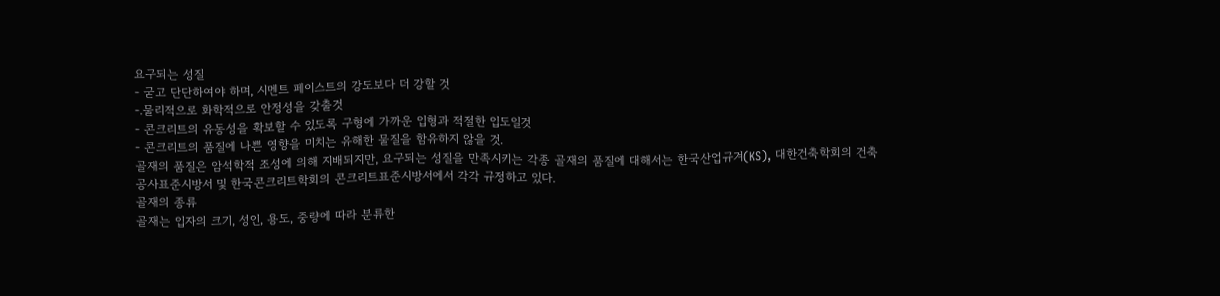요구되는 성질
- 굳고 단단하여야 하며, 시멘트 페이스트의 강도보다 더 강할 것
-.물리적으로 화학적으로 안정성을 갖출것
- 콘크리트의 유동성을 확보할 수 있도록 구형에 가까운 입형과 적절한 입도일것
- 콘크리트의 품질에 나쁜 영향을 미치는 유해한 물질을 함유하지 않을 것.
골재의 품질은 암석학적 조성에 의해 지배되지만, 요구되는 성질을 만족시키는 각종 골재의 품질에 대해서는 한국산업규겨(KS), 대한건축학회의 건축공사표준시방서 및 한국콘크리트학회의 콘크리트표준시방서에서 각각 규정하고 있다.
골재의 종류
골재는 입자의 크기, 성인, 용도, 중량에 따라 분류한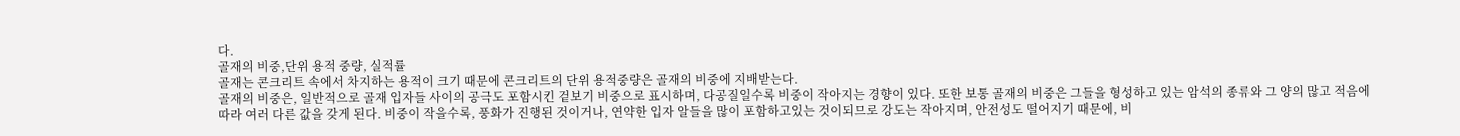다.
골재의 비중,단위 용적 중량, 실적률
골재는 콘크리트 속에서 차지하는 용적이 크기 때문에 콘크리트의 단위 용적중량은 골재의 비중에 지배받는다.
골재의 비중은, 일반적으로 골재 입자들 사이의 공극도 포함시킨 겉보기 비중으로 표시하며, 다공질일수록 비중이 작아지는 경향이 있다. 또한 보통 골재의 비중은 그들을 형성하고 있는 암석의 종류와 그 양의 많고 적음에 따라 여러 다른 값을 갖게 된다. 비중이 작을수록, 풍화가 진행된 것이거나, 연약한 입자 알들을 많이 포함하고있는 것이되므로 강도는 작아지며, 안전성도 떨어지기 때문에, 비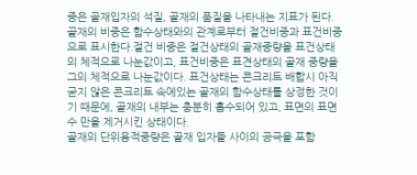중은 골재입자의 석질, 골재의 품질을 나타내는 지표가 된다.
골재의 비중은 함수상태와의 관계로부터 절건비중과 표건비중으로 표시한다.절건 비중은 절건상태의 골재중량을 표건상태의 체적으로 나눈값이고, 표건비중은 표견상태의 골재 중량을 그의 체적으로 나눈값이다. 표건상태는 콘크리트 배합시 아직 굳지 않은 콘크리트 속에있는 골재의 함수상태를 상정한 것이기 때문에, 골재의 내부는 충분히 흡수되어 있고, 표면의 표면수 만을 제거시킨 상태이다.
골재의 단위용적중량은 골재 입자들 사이의 공극을 포함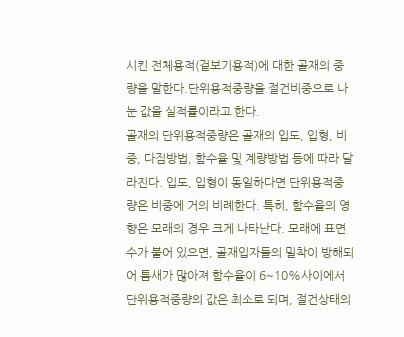시킨 전체용적(겉보기용적)에 대한 골재의 중량을 말한다.단위용적중량을 절건비중으로 나눈 값을 실적률이라고 한다.
골재의 단위용적중량은 골재의 입도, 입형, 비중, 다짐방법, 함수율 및 계량방법 등에 따라 달라진다. 입도, 입형이 동일하다면 단위용적중량은 비중에 거의 비례한다. 특히, 함수율의 영향은 모래의 경우 크게 나타난다. 모래에 표면수가 붙어 있으면, 골재입자들의 밀착이 방해되어 틈새가 많아져 함수율이 6~10%사이에서 단위용적중량의 값은 최소로 되며, 절건상태의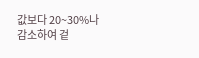값보다 20~30%나 감소하여 겉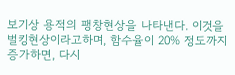보기상 용적의 팽창현상을 나타낸다. 이것을 벌킹현상이라고하며, 함수율이 20% 정도까지 증가하면, 다시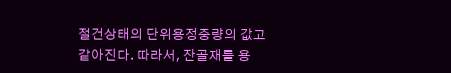절건상태의 단위용정중량의 값고 같아진다. 따라서, 잔골재를 용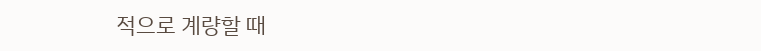적으로 계량할 때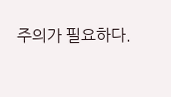주의가 필요하다.